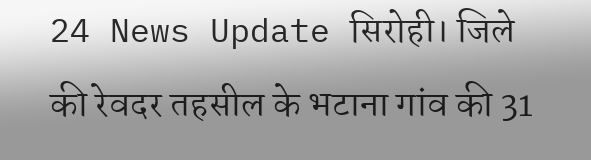24 News Update सिरोही। जिले की रेवदर तहसील के भटाना गांव की 31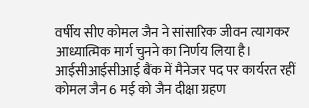वर्षीय सीए कोमल जैन ने सांसारिक जीवन त्यागकर आध्यात्मिक मार्ग चुनने का निर्णय लिया है। आईसीआईसीआई बैंक में मैनेजर पद पर कार्यरत रहीं कोमल जैन 6 मई को जैन दीक्षा ग्रहण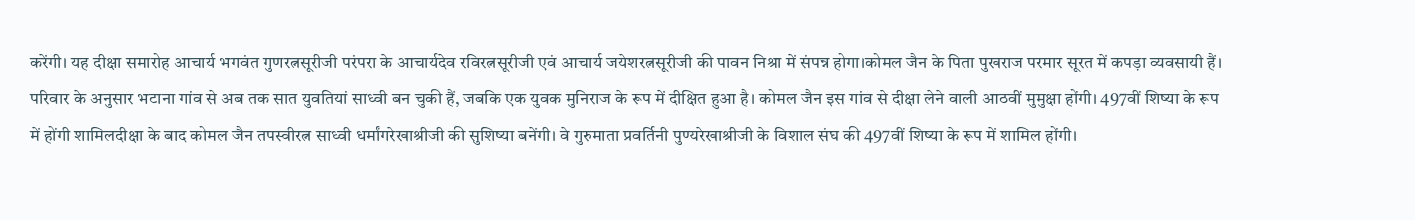करेंगी। यह दीक्षा समारोह आचार्य भगवंत गुणरत्नसूरीजी परंपरा के आचार्यदेव रविरत्नसूरीजी एवं आचार्य जयेशरत्नसूरीजी की पावन निश्रा में संपन्न होगा।कोमल जैन के पिता पुखराज परमार सूरत में कपड़ा व्यवसायी हैं। परिवार के अनुसार भटाना गांव से अब तक सात युवतियां साध्वी बन चुकी हैं, जबकि एक युवक मुनिराज के रूप में दीक्षित हुआ है। कोमल जैन इस गांव से दीक्षा लेने वाली आठवीं मुमुक्षा होंगी। 497वीं शिष्या के रूप में होंगी शामिलदीक्षा के बाद कोमल जैन तपस्वीरत्न साध्वी धर्मांगरेखाश्रीजी की सुशिष्या बनेंगी। वे गुरुमाता प्रवर्तिनी पुण्यरेखाश्रीजी के विशाल संघ की 497वीं शिष्या के रूप में शामिल होंगी।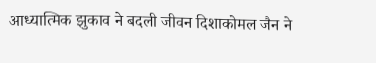आध्यात्मिक झुकाव ने बदली जीवन दिशाकोमल जैन ने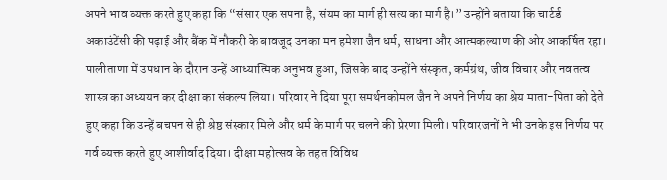अपने भाव व्यक्त करते हुए कहा कि “संसार एक सपना है, संयम का मार्ग ही सत्य का मार्ग है।” उन्होंने बताया कि चार्टर्ड अकाउंटेंसी की पढ़ाई और बैंक में नौकरी के बावजूद उनका मन हमेशा जैन धर्म, साधना और आत्मकल्याण की ओर आकर्षित रहा। पालीताणा में उपधान के दौरान उन्हें आध्यात्मिक अनुभव हुआ, जिसके बाद उन्होंने संस्कृत, कर्मग्रंथ, जीव विचार और नवतत्व शास्त्र का अध्ययन कर दीक्षा का संकल्प लिया। परिवार ने दिया पूरा समर्थनकोमल जैन ने अपने निर्णय का श्रेय माता-पिता को देते हुए कहा कि उन्हें बचपन से ही श्रेष्ठ संस्कार मिले और धर्म के मार्ग पर चलने की प्रेरणा मिली। परिवारजनों ने भी उनके इस निर्णय पर गर्व व्यक्त करते हुए आशीर्वाद दिया। दीक्षा महोत्सव के तहत विविध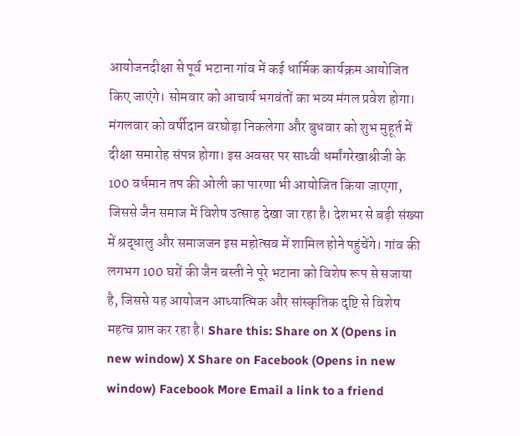आयोजनदीक्षा से पूर्व भटाना गांव में कई धार्मिक कार्यक्रम आयोजित किए जाएंगे। सोमवार को आचार्य भगवंतों का भव्य मंगल प्रवेश होगा। मंगलवार को वर्षीदान वरघोड़ा निकलेगा और बुधवार को शुभ मुहूर्त में दीक्षा समारोह संपन्न होगा। इस अवसर पर साध्वी धर्मांगरेखाश्रीजी के 100 वर्धमान तप की ओली का पारणा भी आयोजित किया जाएगा, जिससे जैन समाज में विशेष उत्साह देखा जा रहा है। देशभर से बड़ी संख्या में श्रद्धालु और समाजजन इस महोत्सव में शामिल होने पहुंचेंगे। गांव की लगभग 100 घरों की जैन बस्ती ने पूरे भटाना को विशेष रूप से सजाया है, जिससे यह आयोजन आध्यात्मिक और सांस्कृतिक दृष्टि से विशेष महत्व प्राप्त कर रहा है। Share this: Share on X (Opens in new window) X Share on Facebook (Opens in new window) Facebook More Email a link to a friend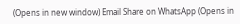(Opens in new window) Email Share on WhatsApp (Opens in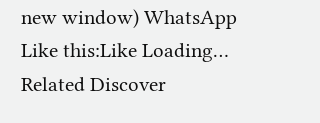new window) WhatsApp Like this:Like Loading… Related Discover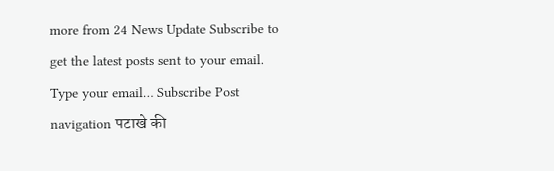more from 24 News Update Subscribe to get the latest posts sent to your email. Type your email… Subscribe Post navigation पटाखे की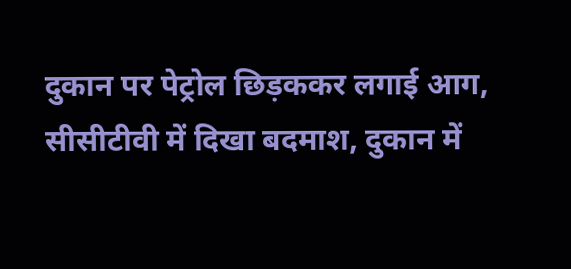दुकान पर पेट्रोल छिड़ककर लगाई आग, सीसीटीवी में दिखा बदमाश, दुकान में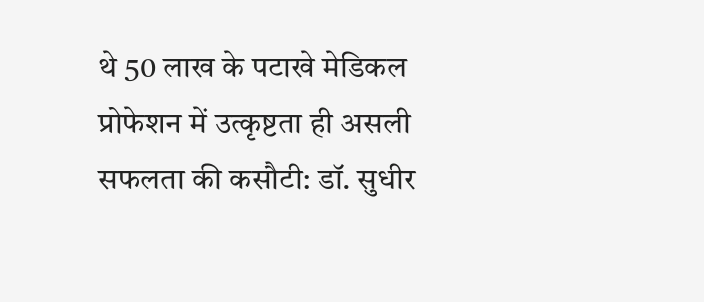थे 50 लाख के पटाखे मेडिकल प्रोफेशन में उत्कृष्टता ही असली सफलता की कसौटी: डॉ. सुधीर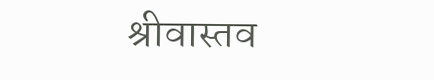श्रीवास्तव